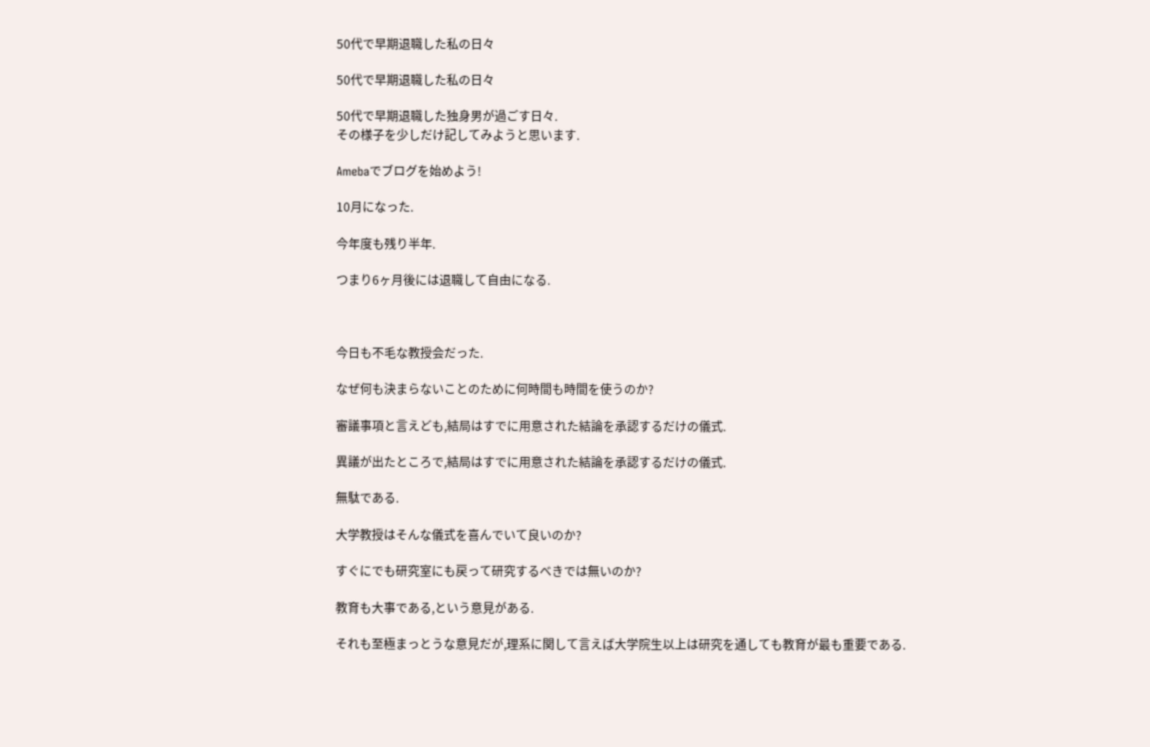50代で早期退職した私の日々

50代で早期退職した私の日々

50代で早期退職した独身男が過ごす日々.
その様子を少しだけ記してみようと思います.

Amebaでブログを始めよう!

10月になった.

今年度も残り半年.

つまり6ヶ月後には退職して自由になる.



今日も不毛な教授会だった.

なぜ何も決まらないことのために何時間も時間を使うのか?

審議事項と言えども,結局はすでに用意された結論を承認するだけの儀式.

異議が出たところで,結局はすでに用意された結論を承認するだけの儀式.

無駄である.

大学教授はそんな儀式を喜んでいて良いのか?

すぐにでも研究室にも戻って研究するべきでは無いのか?

教育も大事である,という意見がある.

それも至極まっとうな意見だが,理系に関して言えば大学院生以上は研究を通しても教育が最も重要である.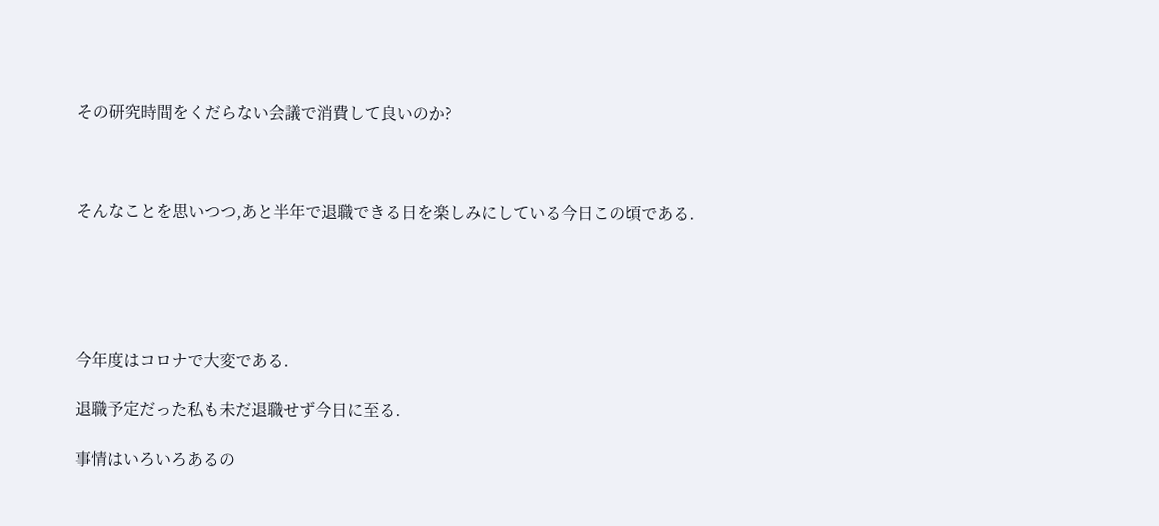その研究時間をくだらない会議で消費して良いのか?



そんなことを思いつつ,あと半年で退職できる日を楽しみにしている今日この頃である.





今年度はコロナで大変である.

退職予定だった私も未だ退職せず今日に至る.

事情はいろいろあるの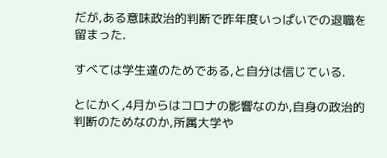だが,ある意味政治的判断で昨年度いっぱいでの退職を留まった.

すべては学生達のためである,と自分は信じている.

とにかく,4月からはコロナの影響なのか,自身の政治的判断のためなのか,所属大学や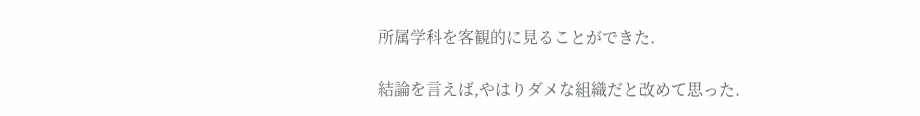所属学科を客観的に見ることができた.

結論を言えば,やはりダメな組織だと改めて思った.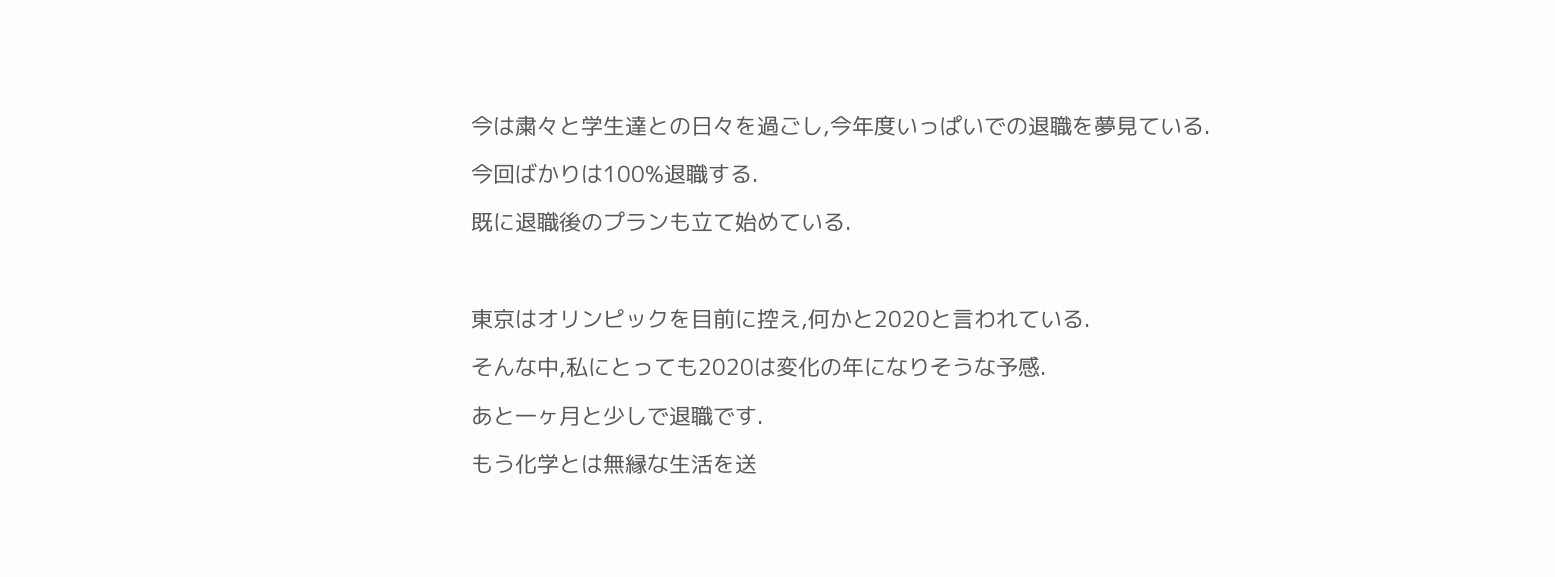今は粛々と学生達との日々を過ごし,今年度いっぱいでの退職を夢見ている.

今回ばかりは100%退職する.

既に退職後のプランも立て始めている.



東京はオリンピックを目前に控え,何かと2020と言われている.

そんな中,私にとっても2020は変化の年になりそうな予感.

あと一ヶ月と少しで退職です.

もう化学とは無縁な生活を送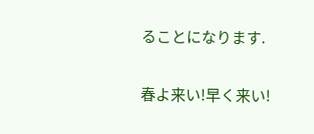ることになります.

春よ来い!早く来い!